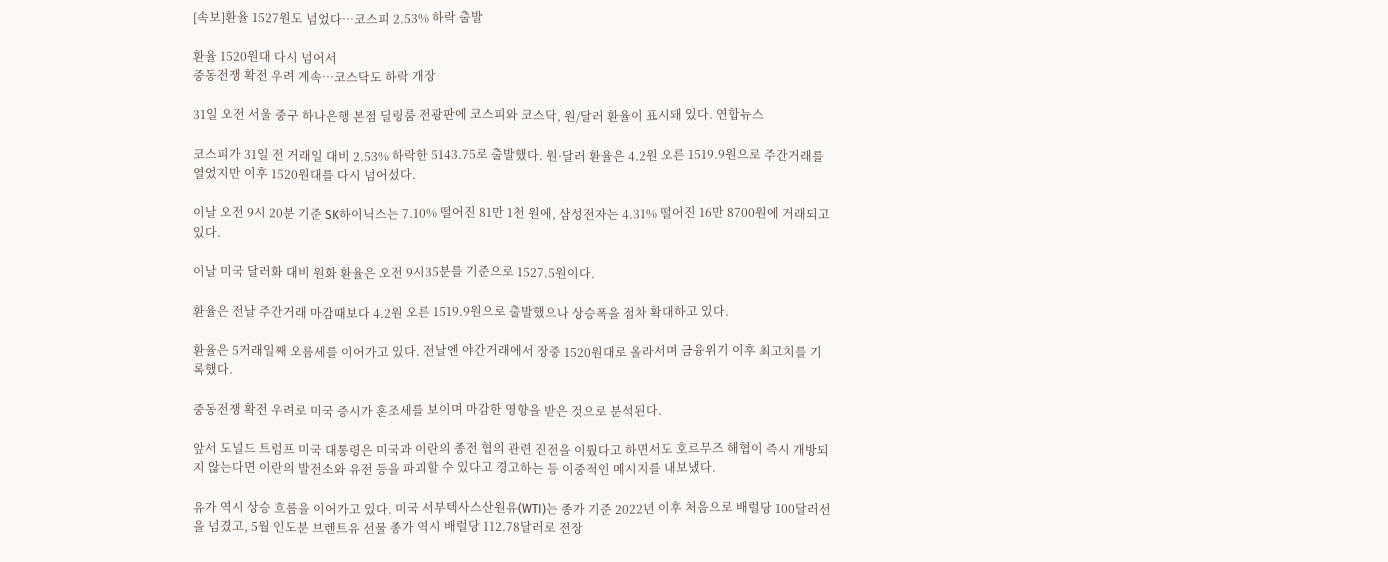[속보]환율 1527원도 넘었다…코스피 2.53% 하락 출발

환율 1520원대 다시 넘어서
중동전쟁 확전 우려 계속…코스닥도 하락 개장

31일 오전 서울 중구 하나은행 본점 딜링룸 전광판에 코스피와 코스닥, 원/달러 환율이 표시돼 있다. 연합뉴스

코스피가 31일 전 거래일 대비 2.53% 하락한 5143.75로 출발했다. 원·달러 환율은 4.2원 오른 1519.9원으로 주간거래를 열었지만 이후 1520원대를 다시 넘어섰다.

이날 오전 9시 20분 기준 SK하이닉스는 7.10% 떨어진 81만 1천 원에, 삼성전자는 4.31% 떨어진 16만 8700원에 거래되고 있다.

이날 미국 달러화 대비 원화 환율은 오전 9시35분를 기준으로 1527.5원이다.

환율은 전날 주간거래 마감때보다 4.2원 오른 1519.9원으로 출발했으나 상승폭을 점차 확대하고 있다.

환율은 5거래일째 오름세를 이어가고 있다. 전날엔 야간거래에서 장중 1520원대로 올라서며 금융위기 이후 최고치를 기록했다.

중동전쟁 확전 우려로 미국 증시가 혼조세를 보이며 마감한 영향을 받은 것으로 분석된다.

앞서 도널드 트럼프 미국 대통령은 미국과 이란의 종전 협의 관련 진전을 이뤘다고 하면서도 호르무즈 해협이 즉시 개방되지 않는다면 이란의 발전소와 유전 등을 파괴할 수 있다고 경고하는 등 이중적인 메시지를 내보냈다.

유가 역시 상승 흐름을 이어가고 있다. 미국 서부텍사스산원유(WTI)는 종가 기준 2022년 이후 처음으로 배럴당 100달러선을 넘겼고, 5월 인도분 브렌트유 선물 종가 역시 배럴당 112.78달러로 전장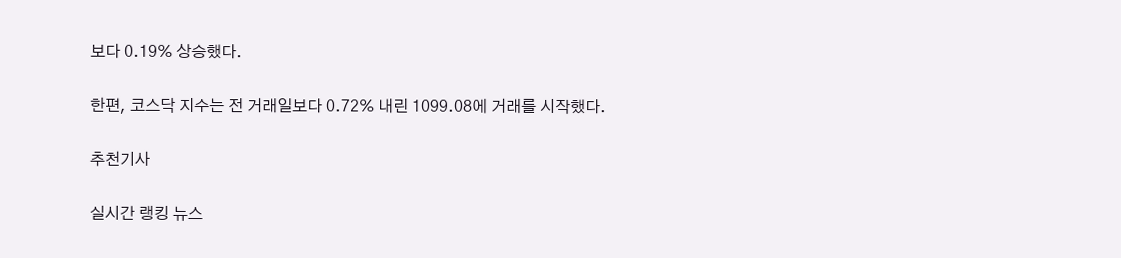보다 0.19% 상승했다.

한편, 코스닥 지수는 전 거래일보다 0.72% 내린 1099.08에 거래를 시작했다.

추천기사

실시간 랭킹 뉴스